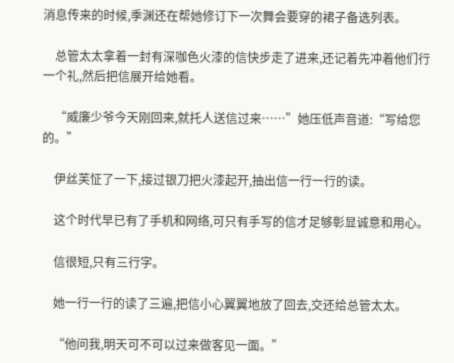消息传来的时候,季渊还在帮她修订下一次舞会要穿的裙子备选列表。

    总管太太拿着一封有深咖色火漆的信快步走了进来,还记着先冲着他们行一个礼,然后把信展开给她看。

    “威廉少爷今天刚回来,就托人送信过来……”她压低声音道:“写给您的。”

    伊丝芙怔了一下,接过银刀把火漆起开,抽出信一行一行的读。

    这个时代早已有了手机和网络,可只有手写的信才足够彰显诚意和用心。

    信很短,只有三行字。

    她一行一行的读了三遍,把信小心翼翼地放了回去,交还给总管太太。

    “他问我,明天可不可以过来做客见一面。”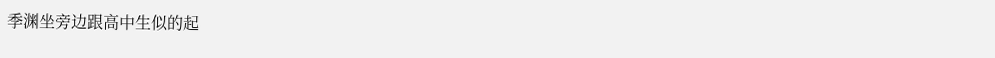季渊坐旁边跟高中生似的起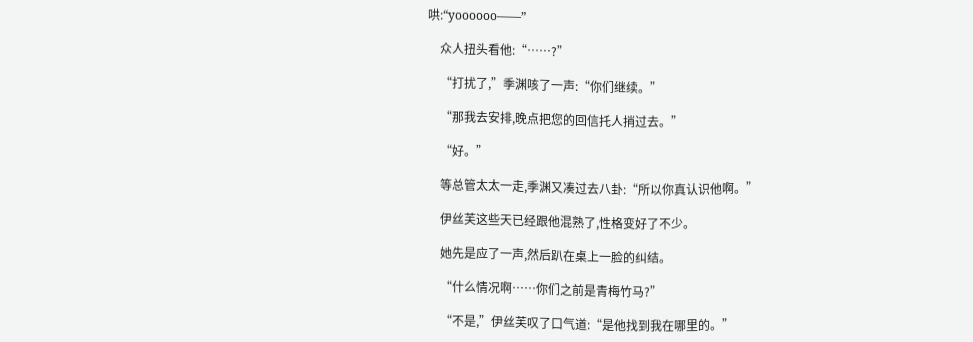哄:“yoooooo——”

    众人扭头看他:“……?”

    “打扰了,”季渊咳了一声:“你们继续。”

    “那我去安排,晚点把您的回信托人捎过去。”

    “好。”

    等总管太太一走,季渊又凑过去八卦:“所以你真认识他啊。”

    伊丝芙这些天已经跟他混熟了,性格变好了不少。

    她先是应了一声,然后趴在桌上一脸的纠结。

    “什么情况啊……你们之前是青梅竹马?”

    “不是,”伊丝芙叹了口气道:“是他找到我在哪里的。”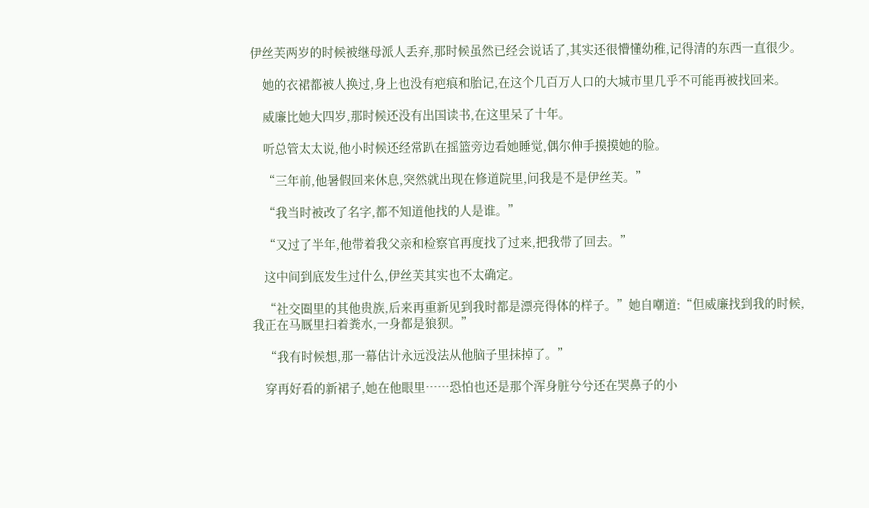伊丝芙两岁的时候被继母派人丢弃,那时候虽然已经会说话了,其实还很懵懂幼稚,记得清的东西一直很少。

    她的衣裙都被人换过,身上也没有疤痕和胎记,在这个几百万人口的大城市里几乎不可能再被找回来。

    威廉比她大四岁,那时候还没有出国读书,在这里呆了十年。

    听总管太太说,他小时候还经常趴在摇篮旁边看她睡觉,偶尔伸手摸摸她的脸。

    “三年前,他暑假回来休息,突然就出现在修道院里,问我是不是伊丝芙。”

    “我当时被改了名字,都不知道他找的人是谁。”

    “又过了半年,他带着我父亲和检察官再度找了过来,把我带了回去。”

    这中间到底发生过什么,伊丝芙其实也不太确定。

    “社交圈里的其他贵族,后来再重新见到我时都是漂亮得体的样子。”她自嘲道:“但威廉找到我的时候,我正在马厩里扫着粪水,一身都是狼狈。”

    “我有时候想,那一幕估计永远没法从他脑子里抹掉了。”

    穿再好看的新裙子,她在他眼里……恐怕也还是那个浑身脏兮兮还在哭鼻子的小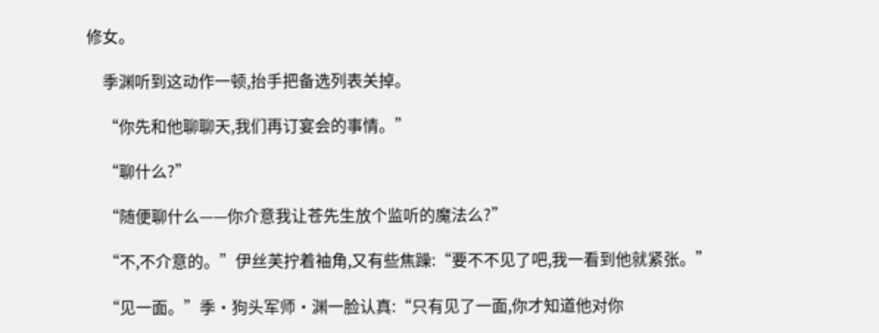修女。

    季渊听到这动作一顿,抬手把备选列表关掉。

    “你先和他聊聊天,我们再订宴会的事情。”

    “聊什么?”

    “随便聊什么——你介意我让苍先生放个监听的魔法么?”

    “不,不介意的。”伊丝芙拧着袖角,又有些焦躁:“要不不见了吧,我一看到他就紧张。”

    “见一面。”季·狗头军师·渊一脸认真:“只有见了一面,你才知道他对你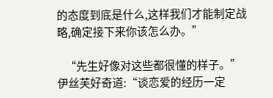的态度到底是什么,这样我们才能制定战略,确定接下来你该怎么办。”

    “先生好像对这些都很懂的样子。”伊丝芙好奇道:“谈恋爱的经历一定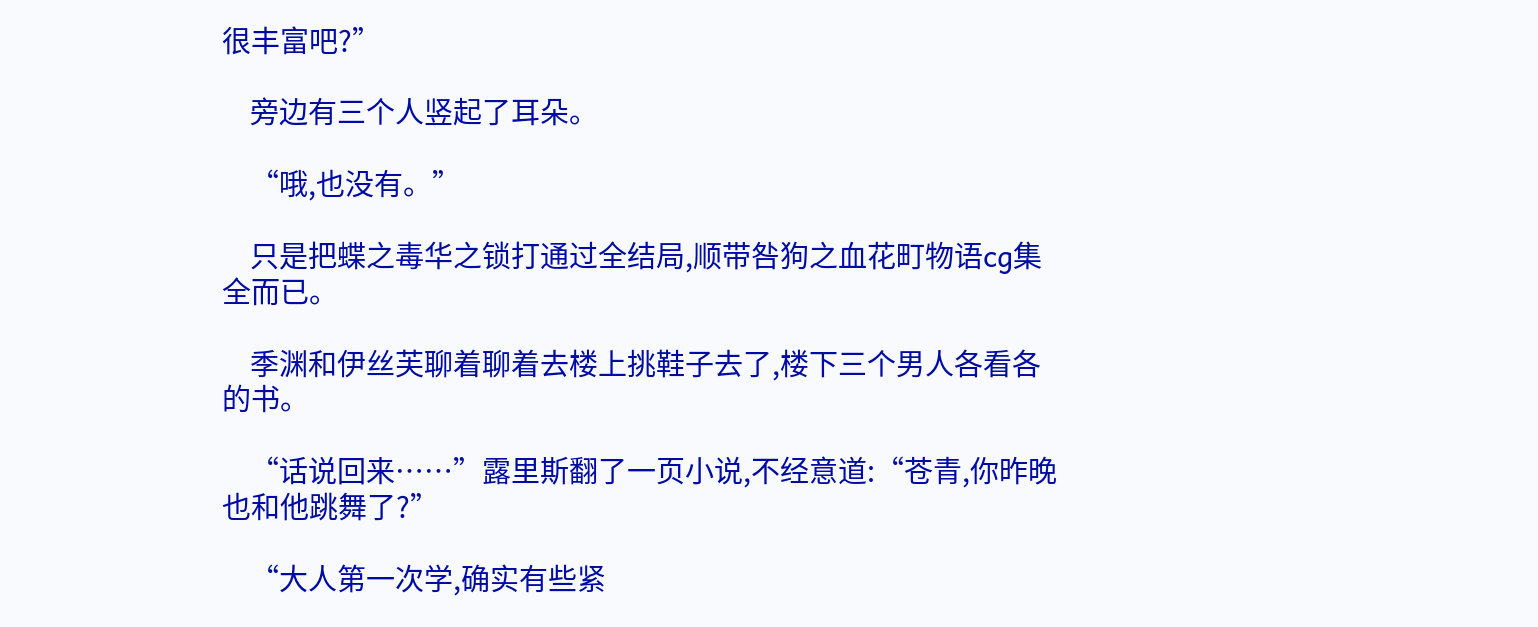很丰富吧?”

    旁边有三个人竖起了耳朵。

    “哦,也没有。”

    只是把蝶之毒华之锁打通过全结局,顺带咎狗之血花町物语cg集全而已。

    季渊和伊丝芙聊着聊着去楼上挑鞋子去了,楼下三个男人各看各的书。

    “话说回来……”露里斯翻了一页小说,不经意道:“苍青,你昨晚也和他跳舞了?”

    “大人第一次学,确实有些紧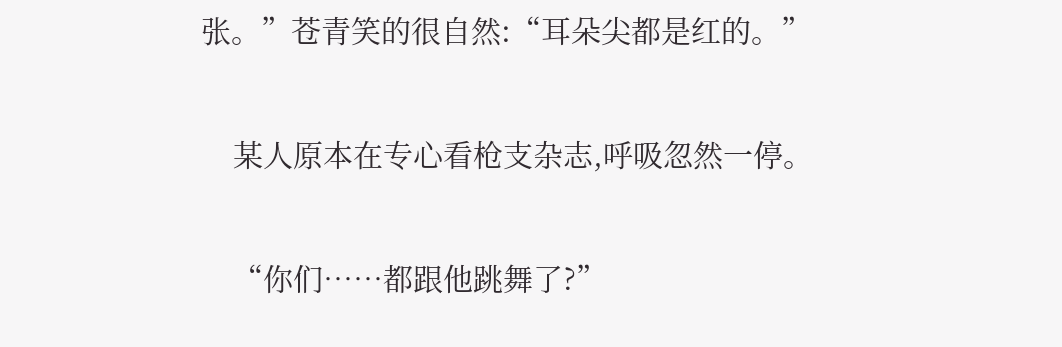张。”苍青笑的很自然:“耳朵尖都是红的。”

    某人原本在专心看枪支杂志,呼吸忽然一停。

    “你们……都跟他跳舞了?”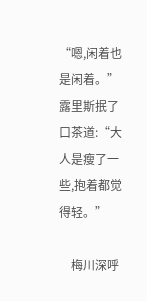“嗯,闲着也是闲着。”露里斯抿了口茶道:“大人是瘦了一些,抱着都觉得轻。”

    梅川深呼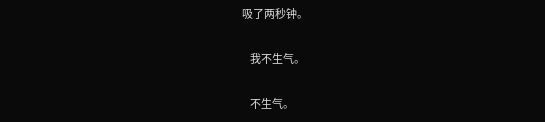吸了两秒钟。

    我不生气。

    不生气。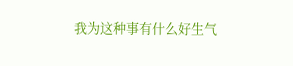我为这种事有什么好生气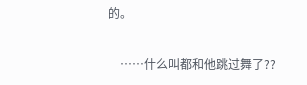的。

    ……什么叫都和他跳过舞了??